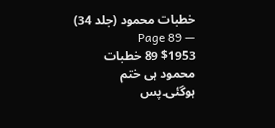خطبات محمود (جلد 34) — Page 89
$1953 89 خطبات محمود ہی ختم ہوگئی۔پس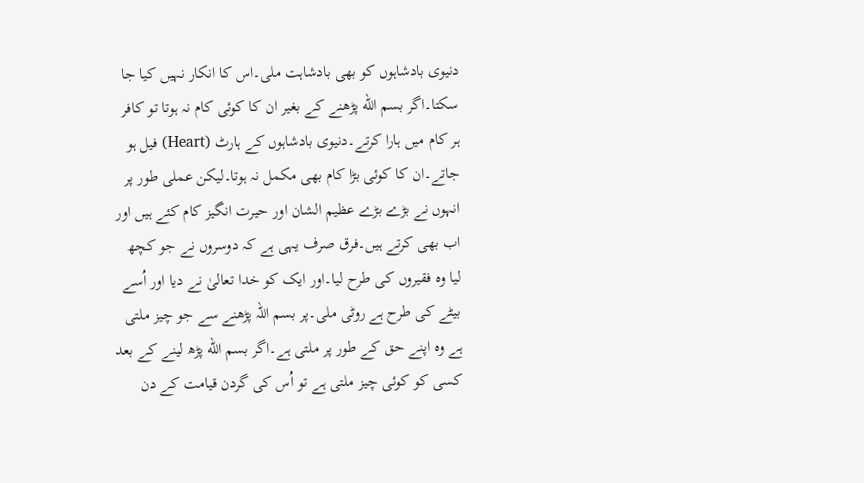دنیوی بادشاہوں کو بھی بادشاہت ملی۔اس کا انکار نہیں کیا جا سکتا۔اگر بسم الله پڑھنے کے بغیر ان کا کوئی کام نہ ہوتا تو کافر ہر کام میں ہارا کرتے۔دنیوی بادشاہوں کے ہارٹ (Heart) فیل ہو جاتے۔ان کا کوئی بڑا کام بھی مکمل نہ ہوتا۔لیکن عملی طور پر انہوں نے بڑے بڑے عظیم الشان اور حیرت انگیز کام کئے ہیں اور اب بھی کرتے ہیں۔فرق صرف یہی ہے کہ دوسروں نے جو کچھ لیا وہ فقیروں کی طرح لیا۔اور ایک کو خدا تعالیٰ نے دیا اور اُسے بیٹے کی طرح ہے روٹی ملی۔پر بسم اللہ پڑھنے سے جو چیز ملتی ہے وہ اپنے حق کے طور پر ملتی ہے۔اگر بسم الله پڑھ لینے کے بعد کسی کو کوئی چیز ملتی ہے تو اُس کی گردن قیامت کے دن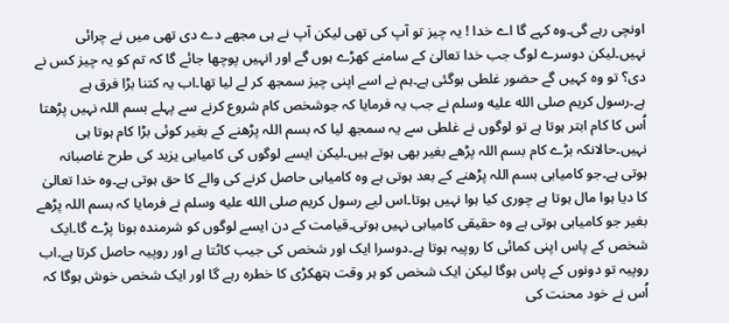اونچی رہے گی۔وہ کہے گا اے خدا ! یہ چیز تو آپ کی تھی لیکن آپ نے ہی مجھے دے دی تھی میں نے چرائی نہیں۔لیکن دوسرے لوگ جب خدا تعالیٰ کے سامنے کھڑے ہوں گے اور انہیں پوچھا جائے گا کہ تم کو یہ چیز کس نے دی؟ تو وہ کہیں گے حضور غلطی ہوگئی ہے۔ہم نے اسے اپنی چیز سمجھ کر لے لیا تھا۔اب یہ کتنا بڑا فرق ہے ہے۔رسول کریم صلى الله عليه وسلم نے جب یہ فرمایا کہ جوشخص کام شروع کرنے سے پہلے بسم اللہ نہیں پڑھتا اُس کا کام ابتر ہوتا ہے تو لوگوں نے غلطی سے یہ سمجھ لیا کہ بسم اللہ پڑھنے کے بغیر کوئی بڑا کام ہوتا ہی نہیں۔حالانکہ بڑے کام بسم اللہ پڑھے بغیر بھی ہوتے ہیں۔لیکن ایسے لوگوں کی کامیابی یزید کی طرح غاصبانہ ہوتی ہے۔جو کامیابی بسم اللہ پڑھنے کے بعد ہوتی ہے وہ کامیابی حاصل کرنے کی والے کا حق ہوتی ہے۔وہ خدا تعالیٰ کا دیا ہوا مال ہوتا ہے چوری کیا ہوا نہیں ہوتا۔اس لیے رسول کریم صلى الله عليه وسلم نے فرمایا کہ بسم اللہ پڑھے بغیر جو کامیابی ہوتی ہے وہ حقیقی کامیابی نہیں ہوتی۔قیامت کے دن ایسے لوگوں کو شرمندہ ہونا پڑے گا۔ایک شخص کے پاس اپنی کمائی کا روپیہ ہوتا ہے۔دوسرا ایک اور شخص کی جیب کاٹتا ہے اور روپیہ حاصل کرتا ہے۔اب روپیہ تو دونوں کے پاس ہوگا لیکن ایک شخص کو ہر وقت ہتھکڑی کا خطرہ رہے گا اور ایک شخص خوش ہوگا کہ اُس نے خود محنت کی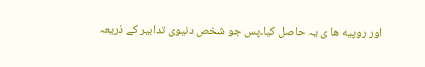اور روپیه ها ی یہ حاصل کیا۔پس جو شخص دنیوی تدابیر کے ذریعہ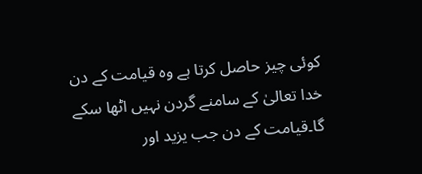کوئی چیز حاصل کرتا ہے وہ قیامت کے دن خدا تعالیٰ کے سامنے گردن نہیں اٹھا سکے گا۔قیامت کے دن جب یزید اور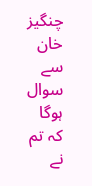چنگیز خان سے سوال ہوگا کہ تم نے